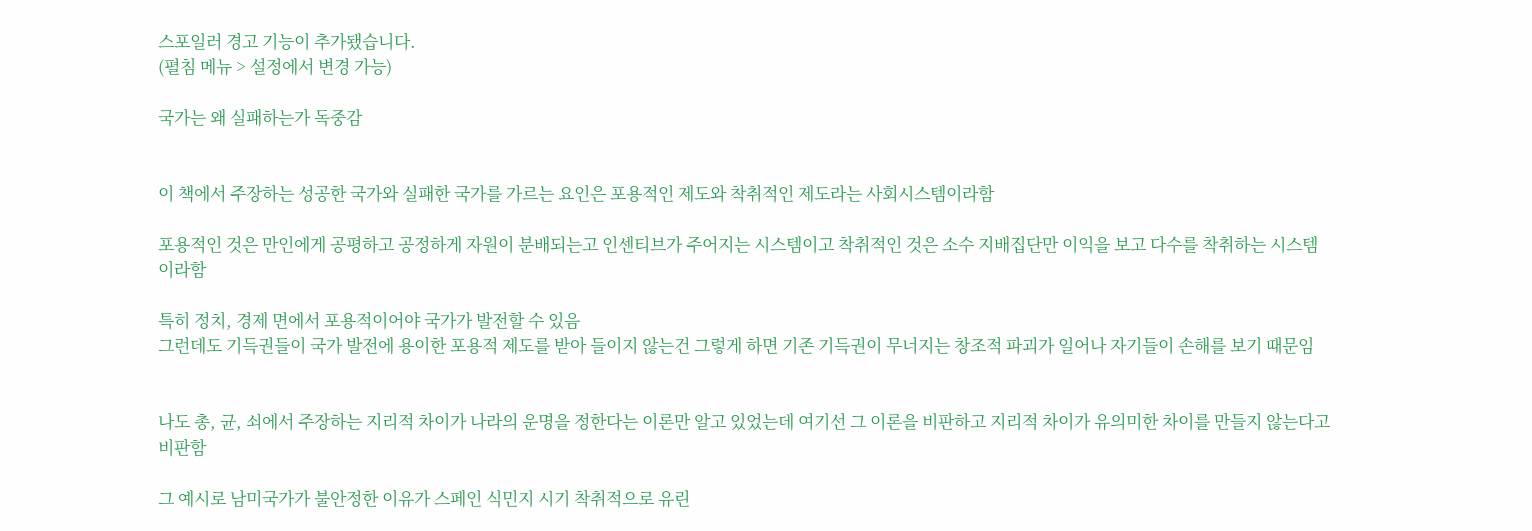스포일러 경고 기능이 추가됐습니다.
(펼침 메뉴 > 설정에서 변경 가능)

국가는 왜 실패하는가 독중감


이 책에서 주장하는 성공한 국가와 실패한 국가를 가르는 요인은 포용적인 제도와 착취적인 제도라는 사회시스템이라함

포용적인 것은 만인에게 공평하고 공정하게 자원이 분배되는고 인센티브가 주어지는 시스템이고 착취적인 것은 소수 지배집단만 이익을 보고 다수를 착취하는 시스템이라함

특히 정치, 경제 면에서 포용적이어야 국가가 발전할 수 있음
그런데도 기득권들이 국가 발전에 용이한 포용적 제도를 받아 들이지 않는건 그렇게 하면 기존 기득권이 무너지는 창조적 파괴가 일어나 자기들이 손해를 보기 때문임


나도 총, 균, 쇠에서 주장하는 지리적 차이가 나라의 운명을 정한다는 이론만 알고 있었는데 여기선 그 이론을 비판하고 지리적 차이가 유의미한 차이를 만들지 않는다고 비판함

그 예시로 남미국가가 불안정한 이유가 스페인 식민지 시기 착취적으로 유린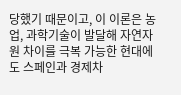당했기 때문이고, 이 이론은 농업, 과학기술이 발달해 자연자원 차이를 극복 가능한 현대에도 스페인과 경제차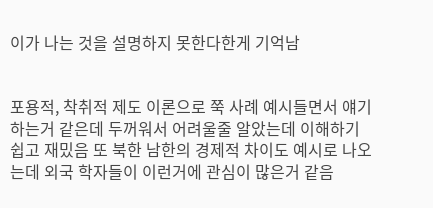이가 나는 것을 설명하지 못한다한게 기억남


포용적, 착취적 제도 이론으로 쭉 사례 예시들면서 얘기하는거 같은데 두꺼워서 어려울줄 알았는데 이해하기 쉽고 재밌음 또 북한 남한의 경제적 차이도 예시로 나오는데 외국 학자들이 이런거에 관심이 많은거 같음